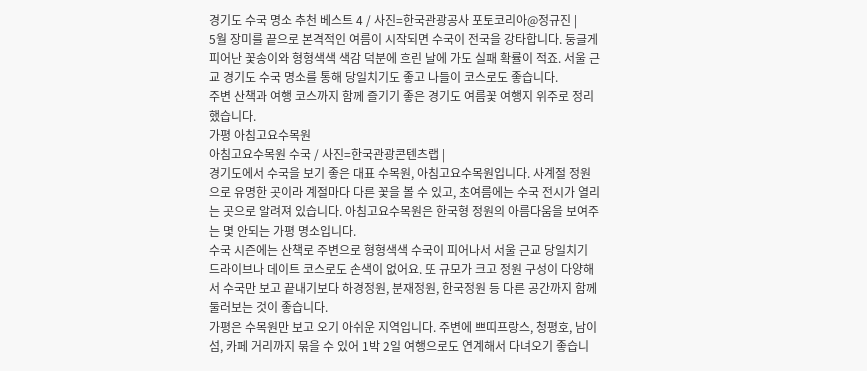경기도 수국 명소 추천 베스트 4 / 사진=한국관광공사 포토코리아@정규진 |
5월 장미를 끝으로 본격적인 여름이 시작되면 수국이 전국을 강타합니다. 둥글게 피어난 꽃송이와 형형색색 색감 덕분에 흐린 날에 가도 실패 확률이 적죠. 서울 근교 경기도 수국 명소를 통해 당일치기도 좋고 나들이 코스로도 좋습니다.
주변 산책과 여행 코스까지 함께 즐기기 좋은 경기도 여름꽃 여행지 위주로 정리했습니다.
가평 아침고요수목원
아침고요수목원 수국 / 사진=한국관광콘텐츠랩 |
경기도에서 수국을 보기 좋은 대표 수목원, 아침고요수목원입니다. 사계절 정원으로 유명한 곳이라 계절마다 다른 꽃을 볼 수 있고, 초여름에는 수국 전시가 열리는 곳으로 알려져 있습니다. 아침고요수목원은 한국형 정원의 아름다움을 보여주는 몇 안되는 가평 명소입니다.
수국 시즌에는 산책로 주변으로 형형색색 수국이 피어나서 서울 근교 당일치기 드라이브나 데이트 코스로도 손색이 없어요. 또 규모가 크고 정원 구성이 다양해서 수국만 보고 끝내기보다 하경정원, 분재정원, 한국정원 등 다른 공간까지 함께 둘러보는 것이 좋습니다.
가평은 수목원만 보고 오기 아쉬운 지역입니다. 주변에 쁘띠프랑스, 청평호, 남이섬, 카페 거리까지 묶을 수 있어 1박 2일 여행으로도 연계해서 다녀오기 좋습니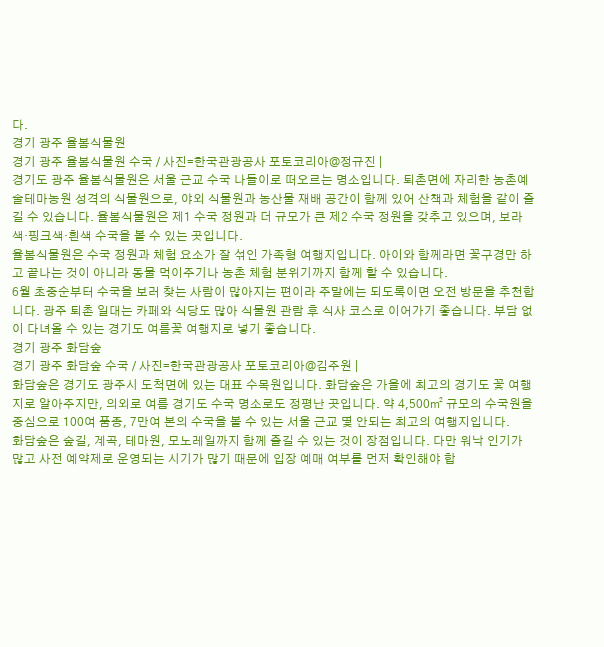다.
경기 광주 율봄식물원
경기 광주 율봄식물원 수국 / 사진=한국관광공사 포토코리아@정규진 |
경기도 광주 율봄식물원은 서울 근교 수국 나들이로 떠오르는 명소입니다. 퇴촌면에 자리한 농촌예술테마농원 성격의 식물원으로, 야외 식물원과 농산물 재배 공간이 함께 있어 산책과 체험을 같이 즐길 수 있습니다. 율봄식물원은 제1 수국 정원과 더 규모가 큰 제2 수국 정원을 갖추고 있으며, 보라색·핑크색·흰색 수국을 볼 수 있는 곳입니다.
율봄식물원은 수국 정원과 체험 요소가 잘 섞인 가족형 여행지입니다. 아이와 함께라면 꽃구경만 하고 끝나는 것이 아니라 동물 먹이주기나 농촌 체험 분위기까지 함께 할 수 있습니다.
6월 초중순부터 수국을 보러 찾는 사람이 많아지는 편이라 주말에는 되도록이면 오전 방문을 추천합니다. 광주 퇴촌 일대는 카페와 식당도 많아 식물원 관람 후 식사 코스로 이어가기 좋습니다. 부담 없이 다녀올 수 있는 경기도 여름꽃 여행지로 넣기 좋습니다.
경기 광주 화담숲
경기 광주 화담숲 수국 / 사진=한국관광공사 포토코리아@김주원 |
화담숲은 경기도 광주시 도척면에 있는 대표 수목원입니다. 화담숲은 가을에 최고의 경기도 꽃 여행지로 알아주지만, 의외로 여름 경기도 수국 명소로도 정평난 곳입니다. 약 4,500㎡ 규모의 수국원을 중심으로 100여 품종, 7만여 본의 수국을 볼 수 있는 서울 근교 몇 안되는 최고의 여행지입니다.
화담숲은 숲길, 계곡, 테마원, 모노레일까지 함께 즐길 수 있는 것이 장점입니다. 다만 워낙 인기가 많고 사전 예약제로 운영되는 시기가 많기 때문에 입장 예매 여부를 먼저 확인해야 합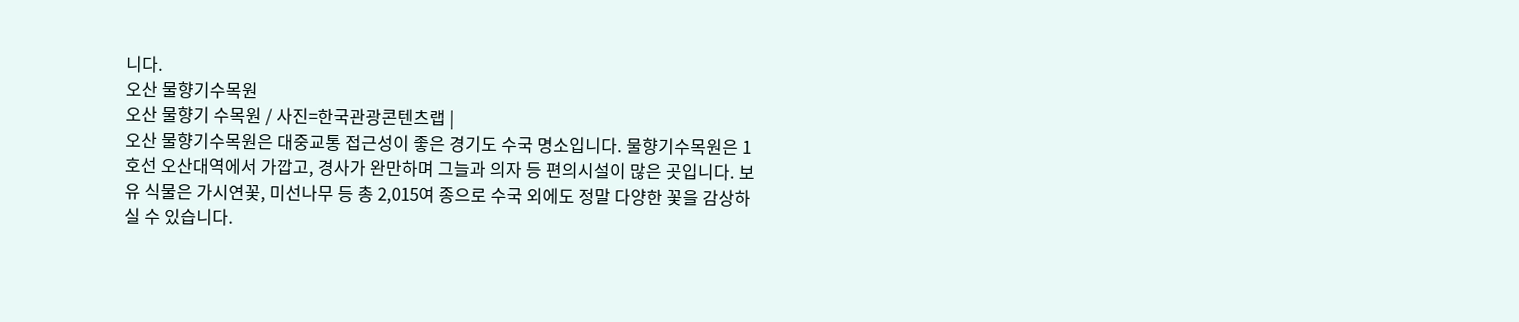니다.
오산 물향기수목원
오산 물향기 수목원 / 사진=한국관광콘텐츠랩 |
오산 물향기수목원은 대중교통 접근성이 좋은 경기도 수국 명소입니다. 물향기수목원은 1호선 오산대역에서 가깝고, 경사가 완만하며 그늘과 의자 등 편의시설이 많은 곳입니다. 보유 식물은 가시연꽃, 미선나무 등 총 2,015여 종으로 수국 외에도 정말 다양한 꽃을 감상하실 수 있습니다.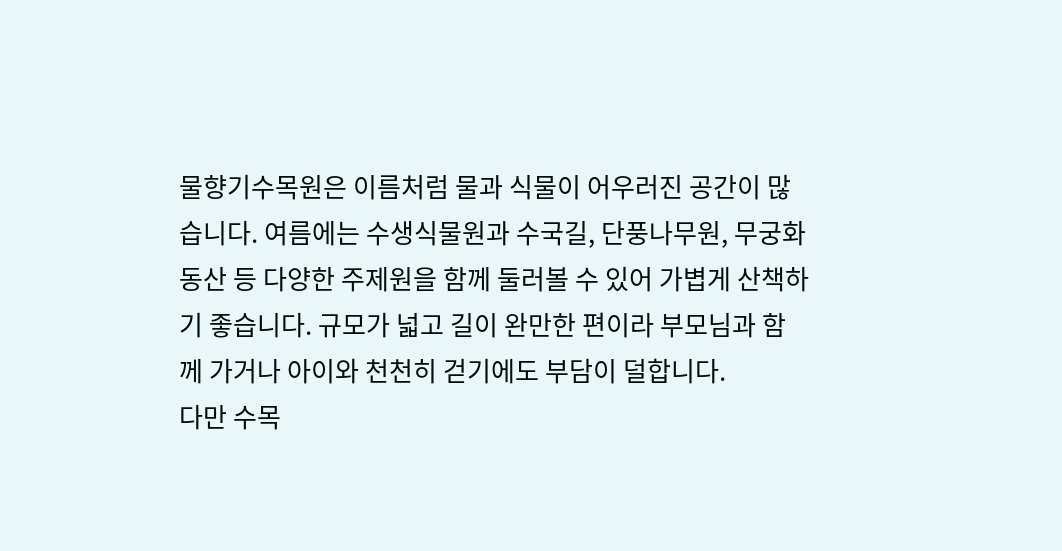물향기수목원은 이름처럼 물과 식물이 어우러진 공간이 많습니다. 여름에는 수생식물원과 수국길, 단풍나무원, 무궁화동산 등 다양한 주제원을 함께 둘러볼 수 있어 가볍게 산책하기 좋습니다. 규모가 넓고 길이 완만한 편이라 부모님과 함께 가거나 아이와 천천히 걷기에도 부담이 덜합니다.
다만 수목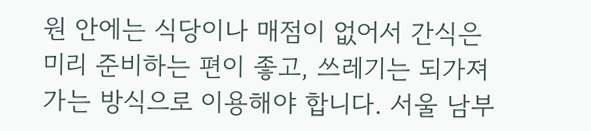원 안에는 식당이나 매점이 없어서 간식은 미리 준비하는 편이 좋고, 쓰레기는 되가져가는 방식으로 이용해야 합니다. 서울 남부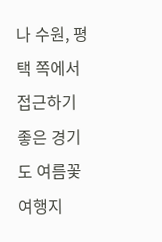나 수원, 평택 쪽에서 접근하기 좋은 경기도 여름꽃 여행지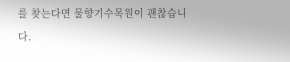를 찾는다면 물향기수목원이 괜찮습니다.